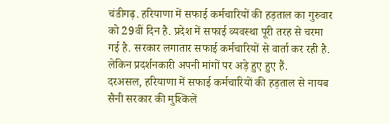चंडीगढ़. हरियाणा में सफाई कर्मचारियों की हड़ताल का गुरुवार को 29वीं दिन है. प्रदेश में सफाई व्यवस्था पूरी तरह से चरमा गई है. सरकार लगातार सफाई कर्मचारियों से वार्ता कर रही है. लेकिन प्रदर्शनकारी अपनी मांगों पर अड़े हुए हुए हैं.
दरअसल, हरियाणा में सफाई कर्मचारियों की हड़ताल से नायब सैनी सरकार की मुश्किलें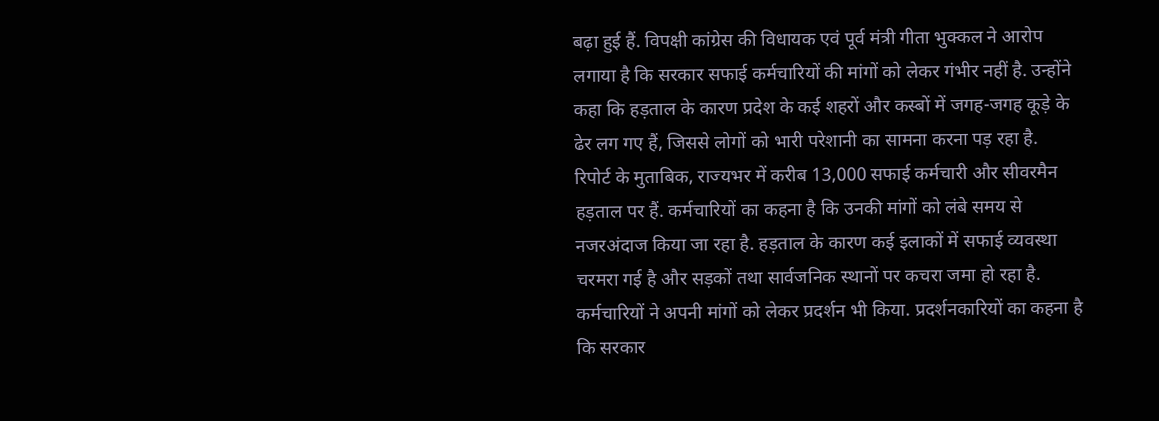बढ़ा हुई हैं. विपक्षी कांग्रेस की विधायक एवं पूर्व मंत्री गीता भुक्कल ने आरोप लगाया है कि सरकार सफाई कर्मचारियों की मांगों को लेकर गंभीर नहीं है. उन्होंने कहा कि हड़ताल के कारण प्रदेश के कई शहरों और कस्बों में जगह-जगह कूड़े के ढेर लग गए हैं, जिससे लोगों को भारी परेशानी का सामना करना पड़ रहा है.
रिपोर्ट के मुताबिक, राज्यभर में करीब 13,000 सफाई कर्मचारी और सीवरमैन हड़ताल पर हैं. कर्मचारियों का कहना है कि उनकी मांगों को लंबे समय से नजरअंदाज किया जा रहा है. हड़ताल के कारण कई इलाकों में सफाई व्यवस्था चरमरा गई है और सड़कों तथा सार्वजनिक स्थानों पर कचरा जमा हो रहा है.
कर्मचारियों ने अपनी मांगों को लेकर प्रदर्शन भी किया. प्रदर्शनकारियों का कहना है कि सरकार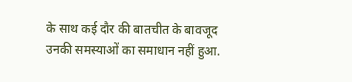के साथ कई दौर की बातचीत के बावजूद उनकी समस्याओं का समाधान नहीं हुआ.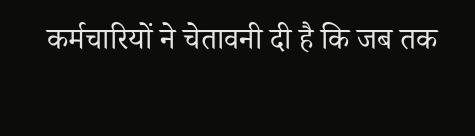कर्मचारियों ने चेतावनी दी है कि जब तक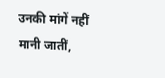उनकी मांगें नहीं मानी जातीं,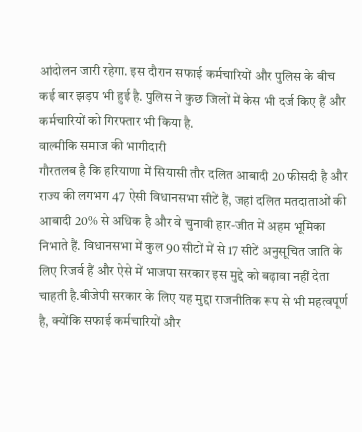आंदोलन जारी रहेगा. इस दौरान सफाई कर्मचारियों और पुलिस के बीच कई बार झड़प भी हुई है. पुलिस ने कुछ जिलों में केस भी दर्ज किए हैं और कर्मचारियों को गिरफ्तार भी किया है.
वाल्मीकि समाज की भागीदारी
गौरतलब है कि हरियाणा में सियासी तौर दलित आबादी 20 फीसदी है और राज्य की लगभग 47 ऐसी विधानसभा सीटें हैं, जहां दलित मतदाताओं की आबादी 20% से अधिक है और वे चुनावी हार-जीत में अहम भूमिका निभाते हैं. विधानसभा में कुल 90 सीटों में से 17 सीटें अनुसूचित जाति के लिए रिजर्व हैं और ऐसे में भाजपा सरकार इस मुद्दे को बढ़ावा नहीं देता चाहती है.बीजेपी सरकार के लिए यह मुद्दा राजनीतिक रूप से भी महत्वपूर्ण है, क्योंकि सफाई कर्मचारियों और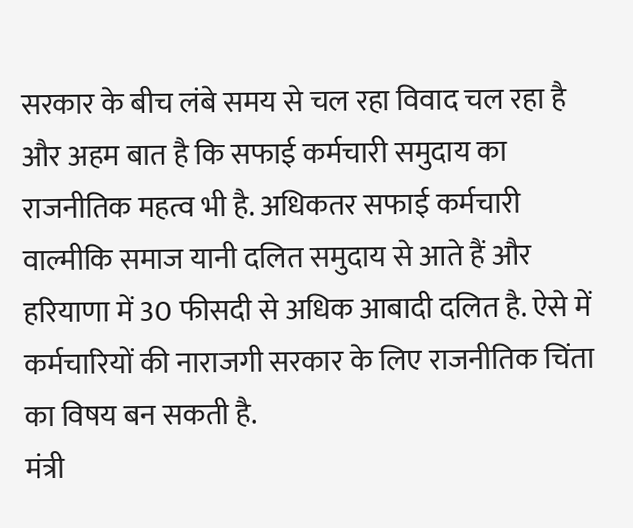सरकार के बीच लंबे समय से चल रहा विवाद चल रहा है और अहम बात है कि सफाई कर्मचारी समुदाय का राजनीतिक महत्व भी है. अधिकतर सफाई कर्मचारी वाल्मीकि समाज यानी दलित समुदाय से आते हैं और हरियाणा में 30 फीसदी से अधिक आबादी दलित है. ऐसे में कर्मचारियों की नाराजगी सरकार के लिए राजनीतिक चिंता का विषय बन सकती है.
मंत्री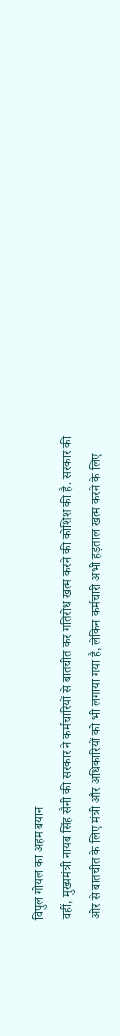विपुल गोयल का अहम बयान
वहीं, मुख्यमंत्री नायब सिंह सैनी की सरकार ने कर्मचारियों से बातचीत कर गतिरोध खत्म करने की कोशिश की है. सरकार की ओर से बातचीत के लिए मंत्री और अधिकारियों को भी लगाया गया है, लेकिन कर्मचारी अभी हड़ताल खत्म करने के लिए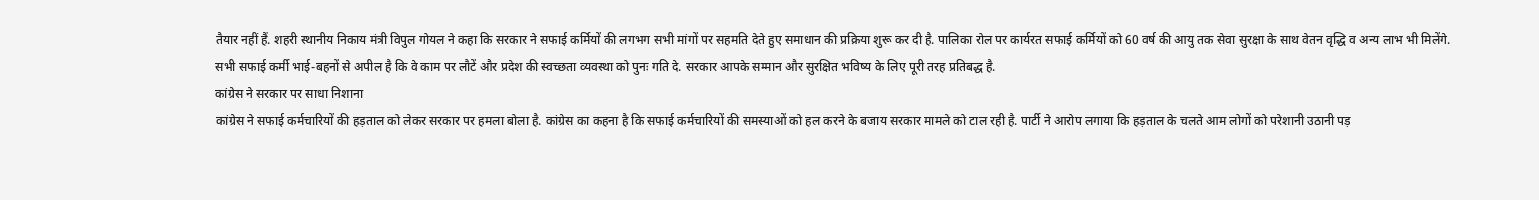तैयार नहीं हैं. शहरी स्थानीय निकाय मंत्री विपुल गोयल ने कहा कि सरकार ने सफाई कर्मियों की लगभग सभी मांगों पर सहमति देते हुए समाधान की प्रक्रिया शुरू कर दी है. पालिका रोल पर कार्यरत सफाई कर्मियों को 60 वर्ष की आयु तक सेवा सुरक्षा के साथ वेतन वृद्धि व अन्य लाभ भी मिलेंगे. सभी सफाई कर्मी भाई-बहनों से अपील है कि वे काम पर लौटें और प्रदेश की स्वच्छता व्यवस्था को पुनः गति दे. सरकार आपके सम्मान और सुरक्षित भविष्य के लिए पूरी तरह प्रतिबद्ध है.
कांग्रेस ने सरकार पर साधा निशाना
कांग्रेस ने सफाई कर्मचारियों की हड़ताल को लेकर सरकार पर हमला बोला है. कांग्रेस का कहना है कि सफाई कर्मचारियों की समस्याओं को हल करने के बजाय सरकार मामले को टाल रही है. पार्टी ने आरोप लगाया कि हड़ताल के चलते आम लोगों को परेशानी उठानी पड़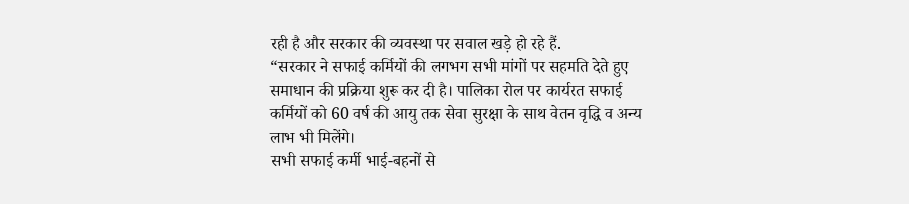रही है और सरकार की व्यवस्था पर सवाल खड़े हो रहे हैं.
“सरकार ने सफाई कर्मियों की लगभग सभी मांगों पर सहमति देते हुए समाधान की प्रक्रिया शुरू कर दी है। पालिका रोल पर कार्यरत सफाई कर्मियों को 60 वर्ष की आयु तक सेवा सुरक्षा के साथ वेतन वृद्धि व अन्य लाभ भी मिलेंगे।
सभी सफाई कर्मी भाई-बहनों से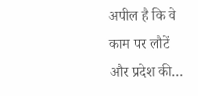अपील है कि वे काम पर लौटें और प्रदेश की…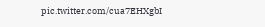pic.twitter.com/cua7EHXgbI